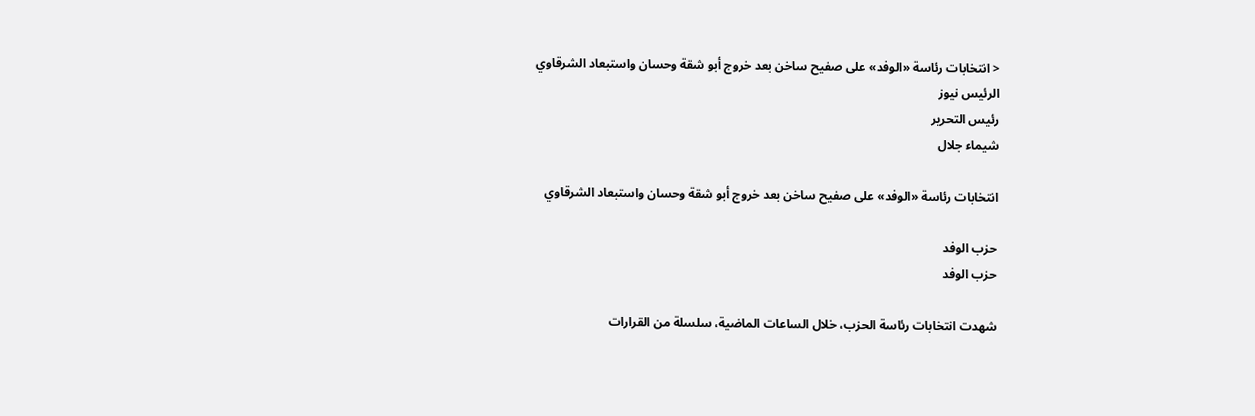< انتخابات رئاسة «الوفد» على صفيح ساخن بعد خروج أبو شقة وحسان واستبعاد الشرقاوي
الرئيس نيوز
رئيس التحرير
شيماء جلال

انتخابات رئاسة «الوفد» على صفيح ساخن بعد خروج أبو شقة وحسان واستبعاد الشرقاوي

حزب الوفد
حزب الوفد

شهدت انتخابات رئاسة الحزب، خلال الساعات الماضية، سلسلة من القرارات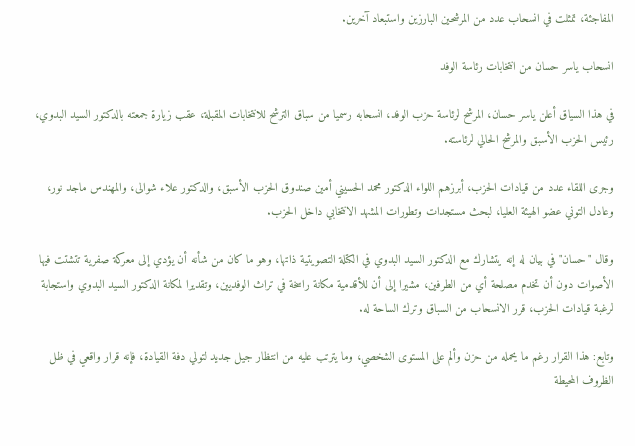المفاجئة، تمثلت في انسحاب عدد من المرشحين البارزين واستبعاد آخرين.

انسحاب ياسر حسان من انتخابات رئاسة الوفد

في هذا السياق أعلن ياسر حسان، المرشح لرئاسة حزب الوفد، انسحابه رسميا من سباق الترشح للانتخابات المقبلة، عقب زيارة جمعته بالدكتور السيد البدوي، رئيس الحزب الأسبق والمرشح الحالي لرئاسته.

وجرى اللقاء عدد من قيادات الحزب، أبرزهم اللواء الدكتور محمد الحسيني أمين صندوق الحزب الأسبق، والدكتور علاء شوالى، والمهندس ماجد نور، وعادل التوني عضو الهيئة العليا، لبحث مستجدات وتطورات المشهد الانتخابي داخل الحزب.

وقال "حسان" في بيان له إنه يتشارك مع الدكتور السيد البدوي في الكتلة التصويتية ذاتها، وهو ما كان من شأنه أن يؤدي إلى معركة صفرية تتشتت فيها الأصوات دون أن تخدم مصلحة أي من الطرفين، مشيرا إلى أن للأقدمية مكانة راسخة في تراث الوفديين، وتقديرا لمكانة الدكتور السيد البدوي واستجابة لرغبة قيادات الحزب، قرر الانسحاب من السباق وترك الساحة له.

وتابع: هذا القرار رغم ما يحمله من حزن وألم على المستوى الشخصي، وما يترتب عليه من انتظار جيل جديد لتولي دفة القيادة، فإنه قرار واقعي في ظل الظروف المحيطة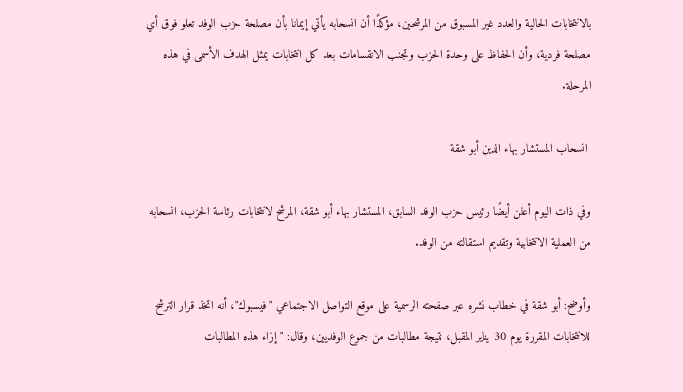بالانتخابات الحالية والعدد غير المسبوق من المرشحين، مؤكدًا أن انسحابه يأتي إيمانا بأن مصلحة حزب الوفد تعلو فوق أي مصلحة فردية، وأن الحفاظ على وحدة الحزب وتجنب الانقسامات بعد كل انتخابات يمثل الهدف الأسمى في هذه المرحلة.

 انسحاب المستشار بهاء الدين أبو شقة

وفي ذات اليوم أعلن أيضًا رئيس حزب الوفد السابق، المستشار بهاء أبو شقة، المرشح لانتخابات رئاسة الحزب، انسحابه من العملية الانتخابية وتقديم استقالته من الوفد.

وأوضح: أبو شقة في خطاب نشره عبر صفحته الرسمية على موقع التواصل الاجتماعي "فيسبوك"، أنه اتخذ قرار الترشح للانتخابات المقررة يوم 30 يناير المقبل، نتيجة مطالبات من جموع الوفديين، وقال: "إزاء هذه المطالبات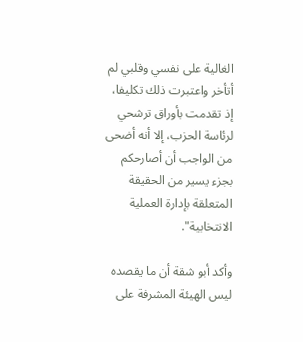الغالية على نفسي وقلبي لم أتأخر واعتبرت ذلك تكليفا، إذ تقدمت بأوراق ترشحي لرئاسة الحزب، إلا أنه أضحى من الواجب أن أصارحكم بجزء يسير من الحقيقة المتعلقة بإدارة العملية الانتخابية".

وأكد أبو شقة أن ما يقصده ليس الهيئة المشرفة على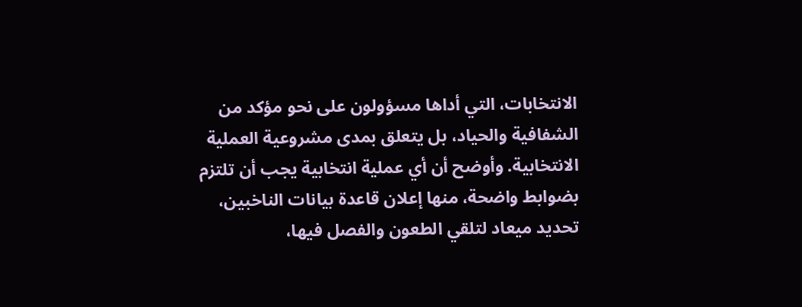الانتخابات، التي أداها مسؤولون على نحو مؤكد من الشفافية والحياد، بل يتعلق بمدى مشروعية العملية الانتخابية. وأوضح أن أي عملية انتخابية يجب أن تلتزم بضوابط واضحة، منها إعلان قاعدة بيانات الناخبين، تحديد ميعاد لتلقي الطعون والفصل فيها،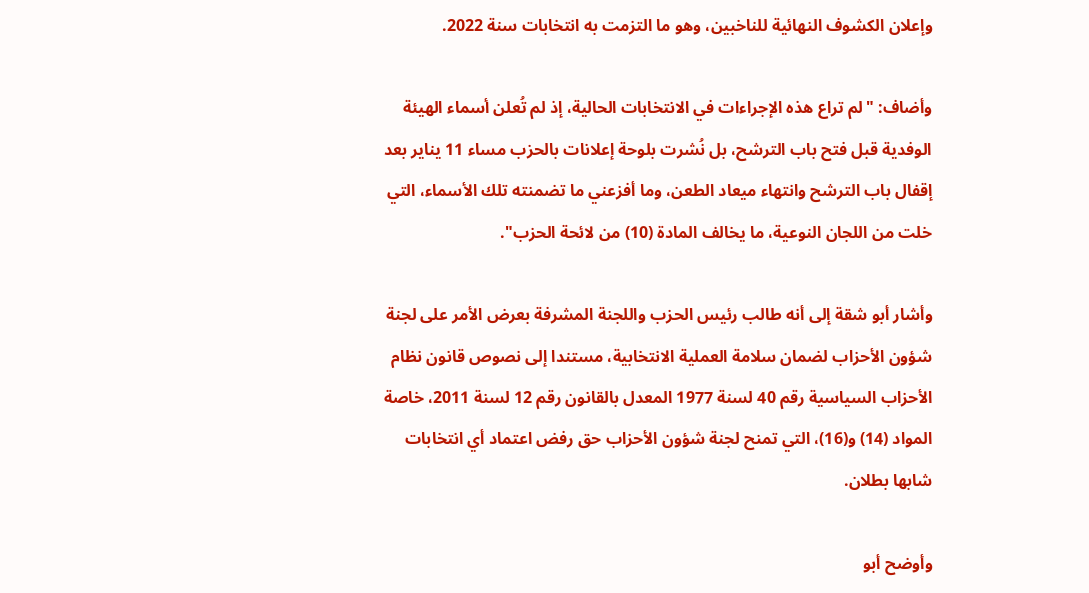وإعلان الكشوف النهائية للناخبين، وهو ما التزمت به انتخابات سنة 2022.

وأضاف: "لم تراع هذه الإجراءات في الانتخابات الحالية، إذ لم تُعلن أسماء الهيئة الوفدية قبل فتح باب الترشح، بل نُشرت بلوحة إعلانات بالحزب مساء 11 يناير بعد إقفال باب الترشح وانتهاء ميعاد الطعن، وما أفزعني ما تضمنته تلك الأسماء، التي خلت من اللجان النوعية، ما يخالف المادة (10) من لائحة الحزب".

وأشار أبو شقة إلى أنه طالب رئيس الحزب واللجنة المشرفة بعرض الأمر على لجنة شؤون الأحزاب لضمان سلامة العملية الانتخابية، مستندا إلى نصوص قانون نظام الأحزاب السياسية رقم 40 لسنة 1977 المعدل بالقانون رقم 12 لسنة 2011، خاصة المواد (14) و(16)، التي تمنح لجنة شؤون الأحزاب حق رفض اعتماد أي انتخابات شابها بطلان.

وأوضح أبو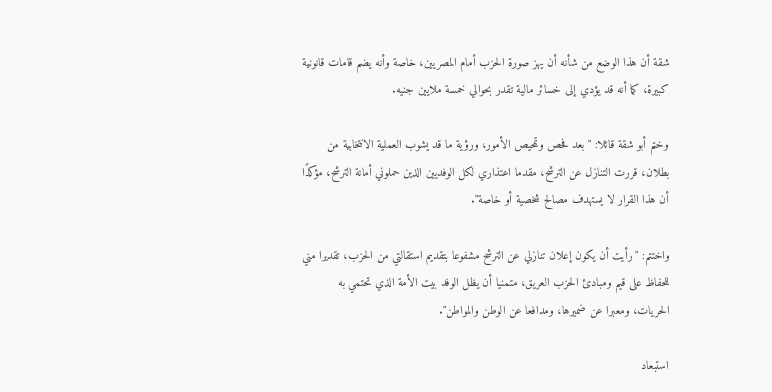شقة أن هذا الوضع من شأنه أن يهز صورة الحزب أمام المصريين، خاصة وأنه يضم قامات قانونية كبيرة، كما أنه قد يؤدي إلى خسائر مالية تقدر بحوالي خمسة ملايين جنيه.

وختم أبو شقة قائلا: "بعد فحص وتمحيص الأمور، ورؤية ما قد يشوب العملية الانتخابية من بطلان، قررت التنازل عن الترشح، مقدما اعتذاري لكل الوفديين الذين حملوني أمانة الترشح، مؤكدًا أن هذا القرار لا يستهدف مصالح شخصية أو خاصة".

واختتم: "رأيت أن يكون إعلان تنازلي عن الترشح مشفوعا بتقديم استقالتي من الحزب، تقديرا مني للحفاظ على قيم ومبادئ الحزب العريق، متمنيا أن يظل الوفد بيت الأمة الذي تحتمي به الحريات، ومعبرا عن ضميرها، ومدافعا عن الوطن والمواطن".

استبعاد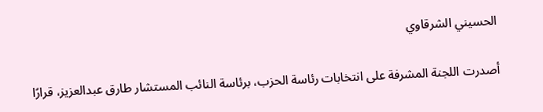الحسيني الشرقاوي

أصدرت اللجنة المشرفة على انتخابات رئاسة الحزب، برئاسة النائب المستشار طارق عبدالعزيز، قرارًا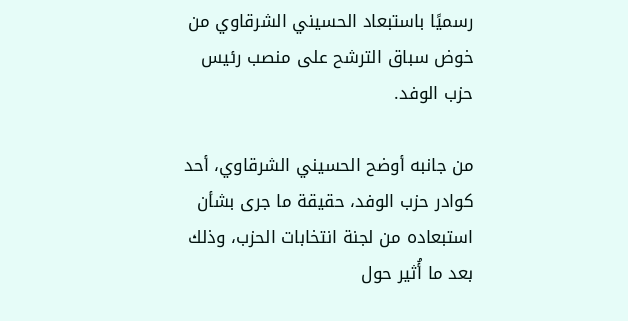رسميًا باستبعاد الحسيني الشرقاوي من خوض سباق الترشح على منصب رئيس حزب الوفد.

من جانبه أوضح الحسيني الشرقاوي، أحد كوادر حزب الوفد، حقيقة ما جرى بشأن استبعاده من لجنة انتخابات الحزب، وذلك بعد ما أُثير حول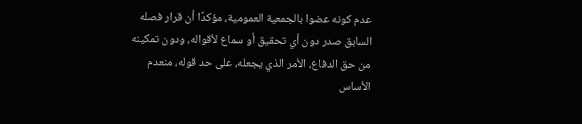عدم كونه عضوا بالجمعية العمومية، مؤكدًا أن قرار فصله السابق صدر دون أي تحقيق أو سماع لأقواله، ودون تمكينه من حق الدفاع، الأمر الذي يجعله، على حد قوله، منعدم الأساس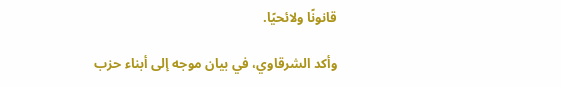قانونًا ولائحيًا.

وأكد الشرقاوي، في بيان موجه إلى أبناء حزب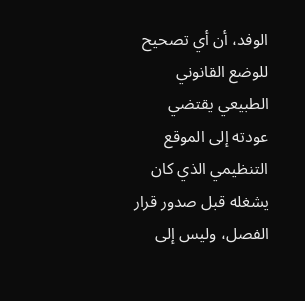الوفد، أن أي تصحيح للوضع القانوني الطبيعي يقتضي عودته إلى الموقع التنظيمي الذي كان يشغله قبل صدور قرار الفصل، وليس إلى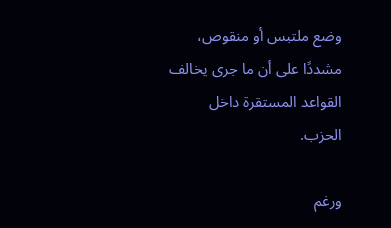وضع ملتبس أو منقوص، مشددًا على أن ما جرى يخالف القواعد المستقرة داخل الحزب.

ورغم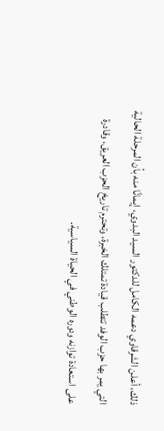ذلك، أعلن الشرقاوي دعمه الكامل للدكتور السيد البدوي، إيمانًا منه بأن المرحلة الحالية التي يمر بها حزب الوفد تتطلب قيادة تمتلك الخبرة، وتحترم تاريخ الحزب العريق، وقادرة على استعادة توازنه ودوره الوطني في الحياة السياسية.